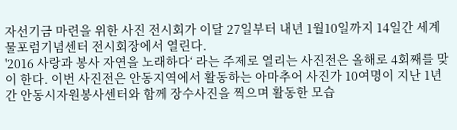자선기금 마련을 위한 사진 전시회가 이달 27일부터 내년 1월10일까지 14일간 세계물포럼기념센터 전시회장에서 열린다.
'2016 사랑과 봉사 자연을 노래하다‘ 라는 주제로 열리는 사진전은 올해로 4회째를 맞이 한다. 이번 사진전은 안동지역에서 활동하는 아마추어 사진가 10여명이 지난 1년 간 안동시자원봉사센터와 함께 장수사진을 찍으며 활동한 모습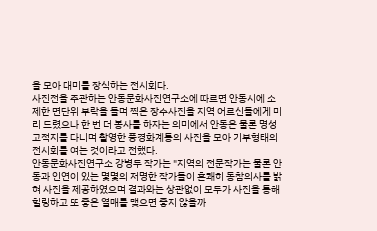을 모아 대미를 장식하는 전시회다.
사진전을 주관하는 안동문화사진연구소에 따르면 안동시에 소제한 면단위 부락을 돌며 찍은 장수사진을 지역 어르신들에게 미리 드렸으나 한 번 더 봉사를 하자는 의미에서 안동은 물론 명성고적지를 다니며 촬영한 풍경화계통의 사진을 모아 기부형태의 전시회를 여는 것이라고 전했다.
안동문화사진연구소 강병두 작가는 "지역의 전문작가는 물론 안동과 인연이 있는 몇몇의 저명한 작가들이 흔쾌히 동참의사를 밝혀 사진을 제공하였으며 결과와는 상관없이 모두가 사진을 통해 힐링하고 또 좋은 열매를 맺으면 좋지 않을까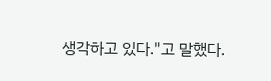생각하고 있다."고 말했다.